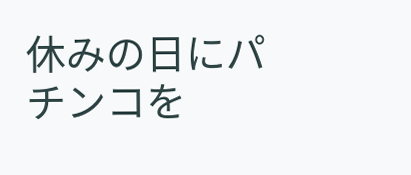休みの日にパチンコを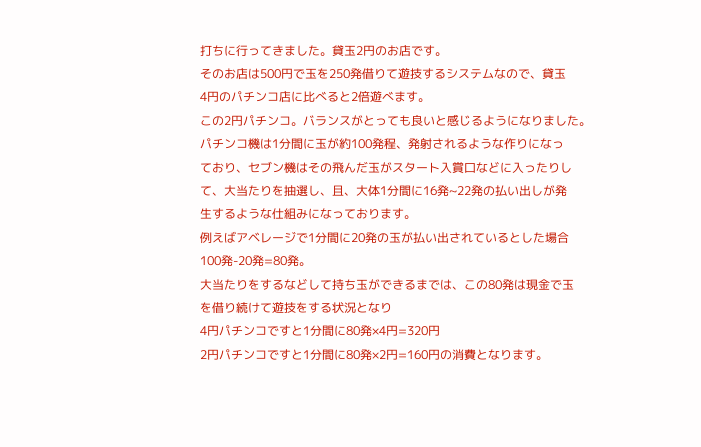打ちに行ってきました。貸玉2円のお店です。
そのお店は500円で玉を250発借りて遊技するシステムなので、貸玉
4円のパチンコ店に比べると2倍遊べます。
この2円パチンコ。バランスがとっても良いと感じるようになりました。
パチンコ機は1分間に玉が約100発程、発射されるような作りになっ
ており、セブン機はその飛んだ玉がスタート入賞口などに入ったりし
て、大当たりを抽選し、且、大体1分間に16発~22発の払い出しが発
生するような仕組みになっております。
例えばアベレージで1分間に20発の玉が払い出されているとした場合
100発-20発=80発。
大当たりをするなどして持ち玉ができるまでは、この80発は現金で玉
を借り続けて遊技をする状況となり
4円パチンコですと1分間に80発×4円=320円
2円パチンコですと1分間に80発×2円=160円の消費となります。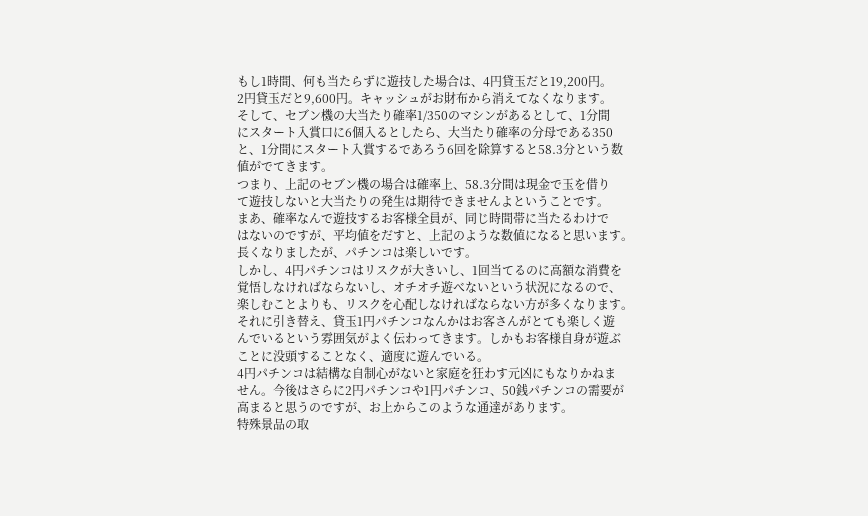もし1時間、何も当たらずに遊技した場合は、4円貸玉だと19,200円。
2円貸玉だと9,600円。キャッシュがお財布から消えてなくなります。
そして、セブン機の大当たり確率1/350のマシンがあるとして、1分間
にスタート入賞口に6個入るとしたら、大当たり確率の分母である350
と、1分間にスタート入賞するであろう6回を除算すると58.3分という数
値がでてきます。
つまり、上記のセブン機の場合は確率上、58.3分間は現金で玉を借り
て遊技しないと大当たりの発生は期待できませんよということです。
まあ、確率なんで遊技するお客様全員が、同じ時間帯に当たるわけで
はないのですが、平均値をだすと、上記のような数値になると思います。
長くなりましたが、パチンコは楽しいです。
しかし、4円パチンコはリスクが大きいし、1回当てるのに高額な消費を
覚悟しなければならないし、オチオチ遊べないという状況になるので、
楽しむことよりも、リスクを心配しなければならない方が多くなります。
それに引き替え、貸玉1円パチンコなんかはお客さんがとても楽しく遊
んでいるという雰囲気がよく伝わってきます。しかもお客様自身が遊ぶ
ことに没頭することなく、適度に遊んでいる。
4円パチンコは結構な自制心がないと家庭を狂わす元凶にもなりかねま
せん。今後はさらに2円パチンコや1円パチンコ、50銭パチンコの需要が
高まると思うのですが、お上からこのような通達があります。
特殊景品の取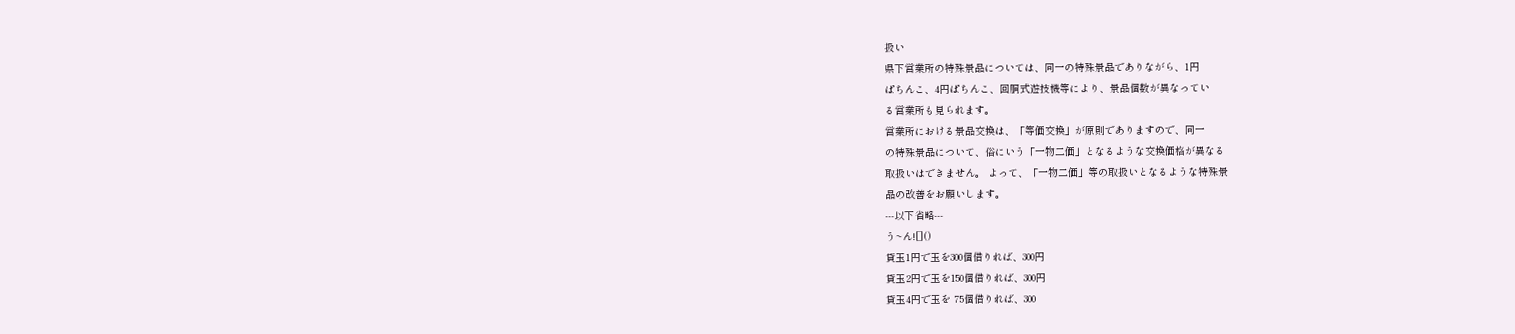扱い
県下営業所の特殊景品については、同一の特殊景品でありながら、1円
ぱちんこ、4円ぱちんこ、回胴式遊技機等により、景品個数が異なってい
る営業所も見られます。
営業所における景品交換は、「等価交換」が原則でありますので、同一
の特殊景品について、俗にいう「一物二価」となるような交換価格が異なる
取扱いはできません。 よって、「一物二価」等の取扱いとなるような特殊景
品の改善をお願いします。
---以下省略---
う~ん![]()
貸玉1円で玉を300個借りれば、300円
貸玉2円で玉を150個借りれば、300円
貸玉4円で玉を 75個借りれば、300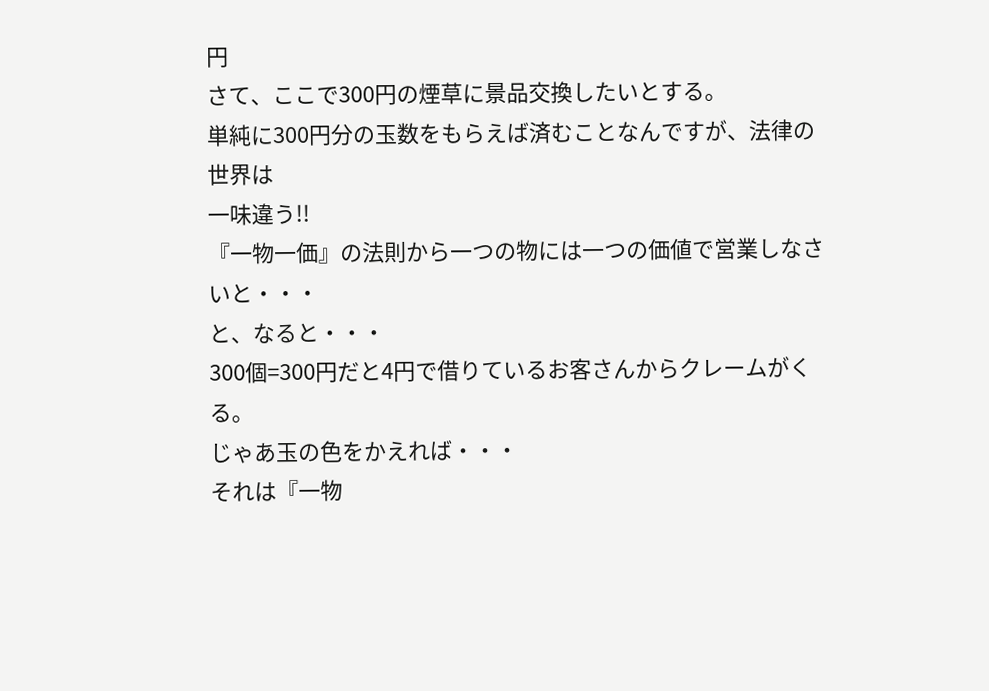円
さて、ここで300円の煙草に景品交換したいとする。
単純に300円分の玉数をもらえば済むことなんですが、法律の世界は
一味違う!!
『一物一価』の法則から一つの物には一つの価値で営業しなさいと・・・
と、なると・・・
300個=300円だと4円で借りているお客さんからクレームがくる。
じゃあ玉の色をかえれば・・・
それは『一物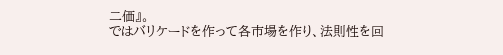二価』。
ではバリケードを作って各市場を作り、法則性を回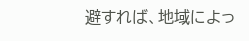避すれば、地域によっ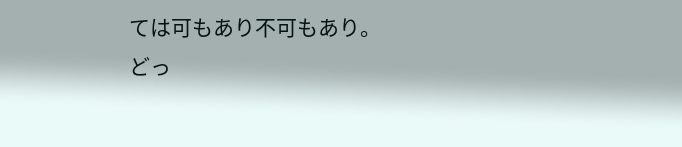ては可もあり不可もあり。
どっ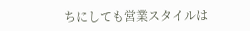ちにしても営業スタイルは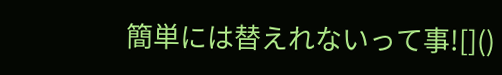簡単には替えれないって事![]()